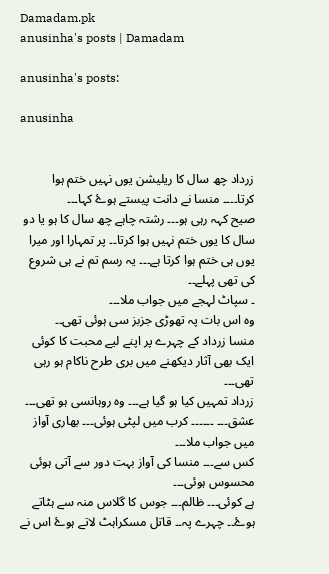Damadam.pk
anusinha's posts | Damadam

anusinha's posts:

anusinha


زرداد چھ سال کا ریلیشن یوں نہیں ختم ہوا کرتا۔۔۔۔ منسا نے دانت پیستے ہوۓ کہا۔۔۔
صیح کہہ رہی ہو۔۔۔ رشتہ چاہے چھ سال کا ہو یا دو سال کا یوں ختم نہیں ہوا کرتا۔۔ پر تمہارا اور میرا یوں ہی ختم ہوا کرتا ہے۔۔۔ یہ رسم تم نے ہی شروع کی تھی پہلے۔۔
۔ سپاٹ لہجے میں جواب ملا۔۔۔
وہ اس بات پہ تھوڑی جزبز سی ہوئی تھی۔۔
منسا زرداد کے چہرے پر اپنے لیے محبت کا کوئی ایک بھی آثار دیکھنے میں بری طرح ناکام ہو رہی تھی۔۔۔
زرداد تمہیں کیا ہو گیا ہے۔۔۔ وہ روہانسی ہو تھی۔۔۔
عشق۔۔۔ ۔۔۔۔۔۔ کرب میں لپٹی ہوئی۔۔۔ بھاری آواز میں جواب ملا۔۔۔
کس سے۔۔۔ منسا کی آواز بہت دور سے آتی ہوئی محسوس ہوئی۔۔۔
ہے کوئی۔۔۔ ظالم۔۔۔ جوس کا گلاس منہ سے ہٹاتے ہوۓ۔۔ چہرے پہ۔۔ قاتل مسکراہٹ لاتے ہوۓ اس نے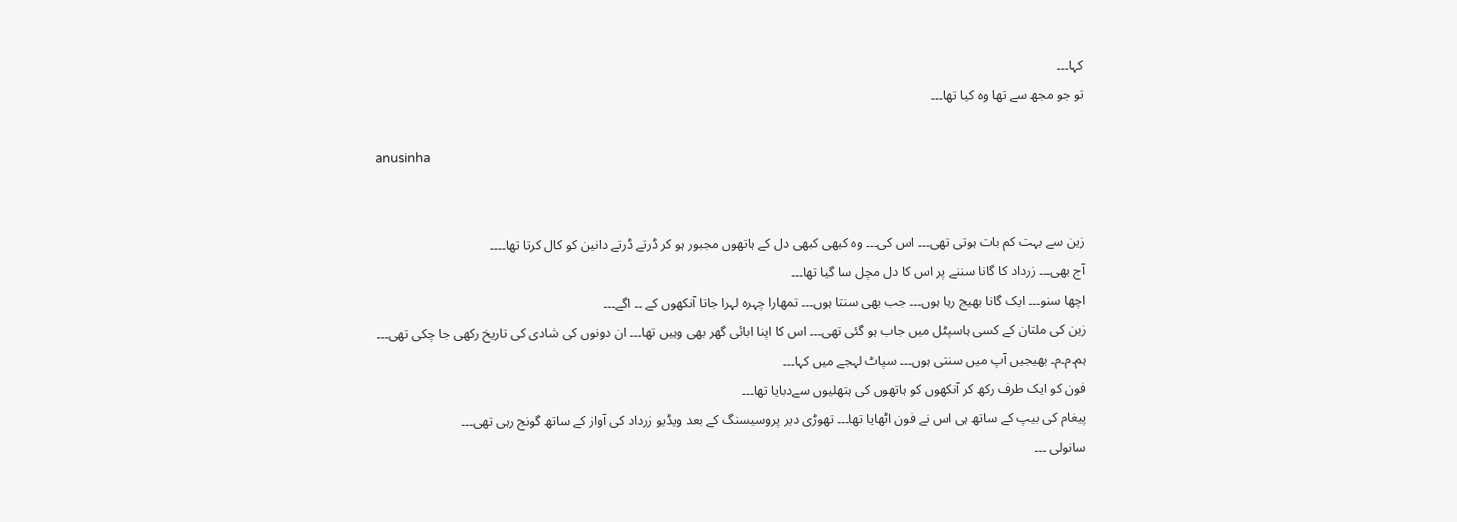کہا۔۔۔
تو جو مجھ سے تھا وہ کیا تھا۔۔۔

anusinha


زین سے بہت کم بات ہوتی تھی۔۔۔ اس کی۔۔۔ وہ کبھی کبھی دل کے ہاتھوں مجبور ہو کر ڈرتے ڈرتے دانین کو کال کرتا تھا۔۔۔۔
آج بھی۔۔۔ زرداد کا گانا سننے پر اس کا دل مچل سا گیا تھا۔۔۔
اچھا سنو۔۔۔ ایک گانا بھیج رہا ہوں۔۔۔ جب بھی سنتا ہوں۔۔۔ تمھارا چہرہ لہرا جاتا آنکھوں کے ۔۔ اگے۔۔۔
زین کی ملتان کے کسی ہاسپٹل میں جاب ہو گئی تھی۔۔۔ اس کا اپنا ابائی گھر بھی وہیں تھا۔۔۔ ان دونوں کی شادی کی تاریخ رکھی جا چکی تھی۔۔۔
ہم۔م۔م۔ بھیجیں آپ میں سنتی ہوں۔۔۔ سپاٹ لہجے میں کہا۔۔۔
فون کو ایک طرف رکھ کر آنکھوں کو ہاتھوں کی ہتھلیوں سےدبایا تھا۔۔۔
پیغام کی بیپ کے ساتھ ہی اس نے فون اٹھایا تھا۔۔۔ تھوڑی دیر پروسیسنگ کے بعد ویڈیو زرداد کی آواز کے ساتھ گونج رہی تھی۔۔۔
سانولی ۔۔۔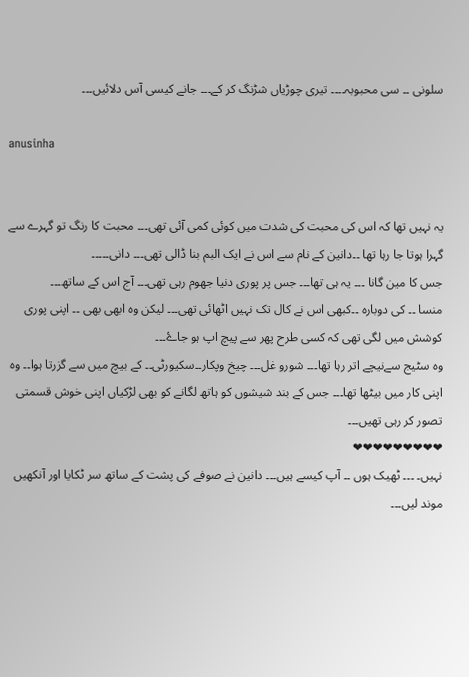سلونی ۔۔ سی محبوبہ۔۔۔۔ تیری چوڑیاں شڑنگ کر کے۔۔۔ جانے کیسی آس دلائیں۔۔۔

anusinha


یہ نہیں تھا کہ اس کی محبت کی شدت میں کوئی کمی آئی تھی۔۔۔ محبت کا رنگ تو گہرے سے گہرا ہوتا جا رہا تھا ۔۔دانین کے نام سے اس نے ایک البم بنا ڈالی تھی۔۔۔ دانی۔۔۔۔۔
جس کا مین گانا ۔۔۔ یہ ہی تھا۔۔۔ جس پر پوری دنیا جھوم رہی تھی۔۔۔ آج اس کے ساتھ۔۔۔
منسا ۔۔ کی دوبارہ ۔۔کبھی اس نے کال تک نہیں اٹھائی تھی۔۔۔ لیکن وہ ابھی بھی ۔۔ اپنی پوری کوشش میں لگی تھی کہ کسی طرح پھر سے پیچ اپ ہو جاۓ۔۔۔
وہ سٹیج سےنیچے اتر رہا تھا۔۔۔ شورو غل۔۔۔ چیخ وپکار۔۔سکیورٹی۔۔ کے بیچ میں سے گزرتا ہوا۔۔ وہ اپنی کار میں بیٹھا تھا۔۔۔ جس کے بند شیشوں کو ہاتھ لگانے کو بھی لڑکیاں اپنی خوش قسمتی تصور کر رہی تھیں۔۔۔
❤❤❤❤❤❤❤❤❤
نہیں۔ ۔۔۔ ٹھیک ہوں ۔۔ آپ کیسے ہیں۔۔۔ دانین نے صوفے کی پشت کے ساتھ سر ٹکایا اور آنکھیں موند لیں۔۔۔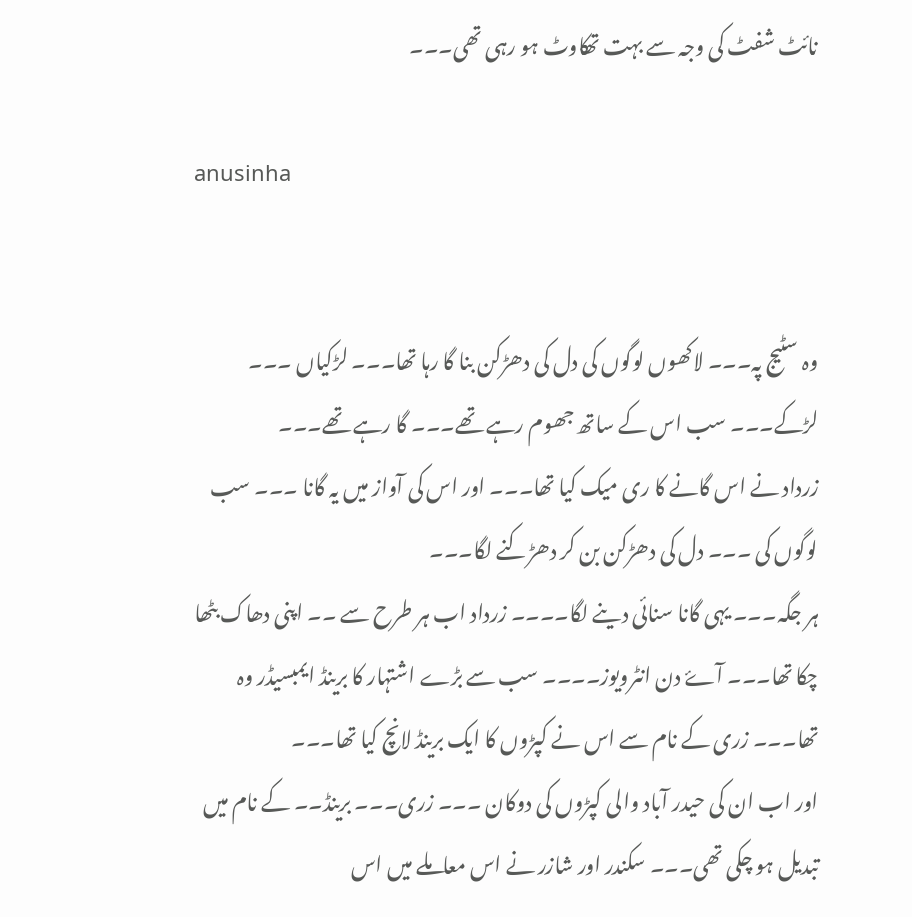نائٹ شفٹ کی وجہ سے بہت تھکاوٹ ہو رہی تھی۔۔۔

anusinha


وہ سٹیج پہ۔۔۔ لاکھوں لوگوں کی دل کی دھڑکن بنا گا رہا تھا۔۔۔ لڑکیاں ۔۔۔ لڑکے۔۔۔ سب اس کے ساتھ جھوم رہے تھے۔۔۔ گا رہے تھے۔۔۔
زرداد نے اس گانے کا ری میک کیا تھا۔۔۔ اور اس کی آواز میں یہ گانا ۔۔۔ سب لوگوں کی ۔۔۔ دل کی دھڑکن بن کر دھڑکنے لگا۔۔۔
ہر جگہ۔۔۔ یہی گانا سنائی دینے لگا۔۔۔۔ زرداد اب ہر طرح سے ۔۔ اپنی دھاک بٹھا چکا تھا۔۔۔ آۓ دن انٹرویوز۔۔۔۔ سب سے بڑے اشتہار کا برینڈ ایمبسیڈر وہ تھا۔۔۔ زری کے نام سے اس نے کپڑوں کا ایک برینڈ لانچ کیا تھا۔۔۔
اور اب ان کی حیدر آباد والی کپڑوں کی دوکان ۔۔۔ زری۔۔۔ برینڈ۔۔ کے نام میں تبدیل ہو چکی تھی۔۔۔ سکندر اور شازر نے اس معاملے میں اس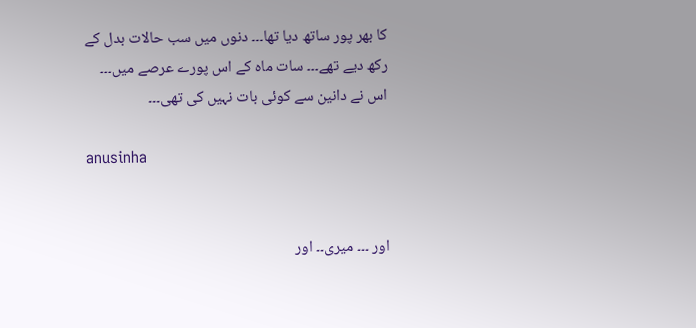کا بھر پور ساتھ دیا تھا۔۔۔ دنوں میں سب حالات بدل کے رکھ دیے تھے۔۔۔ سات ماہ کے اس پورے عرصے میں۔۔۔ اس نے دانین سے کوئی بات نہیں کی تھی۔۔۔

anusinha


اور ۔۔۔ میری۔۔ اور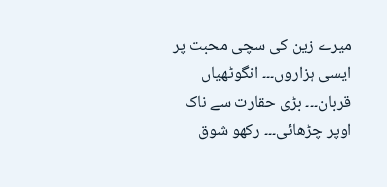میرے زین کی سچی محبت پر ایسی ہزاروں۔۔۔ انگوٹھیاں قربان۔۔۔ بڑی حقارت سے ناک اوپر چڑھائی۔۔۔ رکھو شوق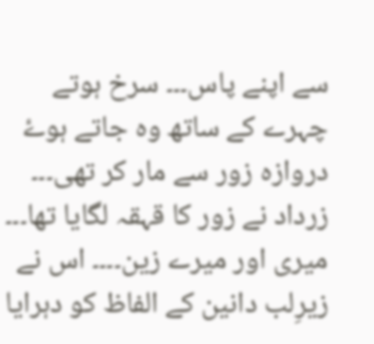سے اپنے پاس۔۔۔ سرخ ہوتے چہرے کے ساتھ وہ جاتے ہوۓ دروازہ زور سے مار کر تھی۔۔۔
زرداد نے زور کا قہقہ لگایا تھا۔۔۔
میری اور میرے زین۔۔۔۔ اس نے زیرِلب دانین کے الفاظ کو دہرایا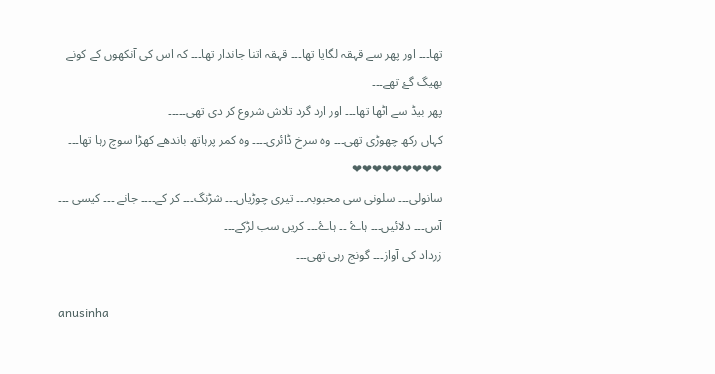تھا۔۔۔ اور پھر سے قہقہ لگایا تھا۔۔۔ قہقہ اتنا جاندار تھا۔۔۔ کہ اس کی آنکھوں کے کونے بھیگ گۓ تھے۔۔۔
پھر بیڈ سے اٹھا تھا۔۔۔ اور ارد گرد تلاش شروع کر دی تھی۔۔۔۔۔
کہاں رکھ چھوڑی تھی۔۔۔ وہ سرخ ڈائری۔۔۔۔ وہ کمر پرہاتھ باندھے کھڑا سوچ رہا تھا۔۔۔
❤❤❤❤❤❤❤❤❤
سانولی۔۔۔ سلونی سی محبوبہ۔۔۔ تیری چوڑیاں۔۔۔ شڑنگ۔۔۔ کر کے۔۔۔۔ جانے ۔۔۔ کیسی ۔۔۔ آس۔۔۔ دلائیں۔۔۔ ہاۓ ۔۔ ہاۓ۔۔۔ کریں سب لڑکے۔۔۔
زرداد کی آواز۔۔۔ گونج رہی تھی۔۔۔

anusinha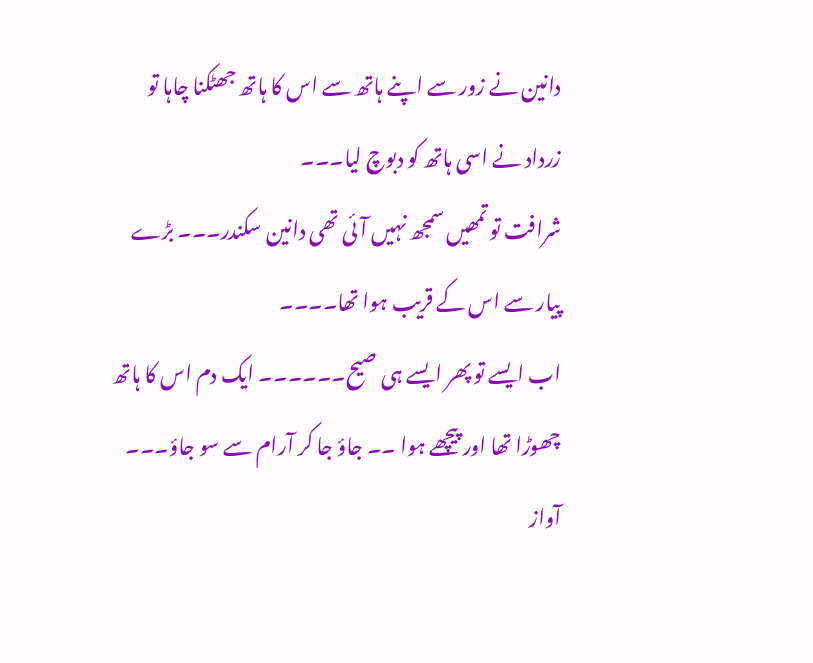دانین نے زور سے اپنے ہاتھ سے اس کا ہاتھ جھٹکنا چاہا تو زرداد نے اسی ہاتھ کو دبوچ لیا۔۔۔
شرافت تو تمھیں سمجھ نہیں آئی تھی دانین سکندر۔۔۔ بڑے پیار سے اس کے قریب ہوا تھا۔۔۔۔
اب ایسے تو پھر ایسے ہی صیح۔۔۔۔۔۔ ایک دم اس کا ہاتھ چھوڑا تھا اور پیچھے ہوا ۔۔ جاؤ جا کر آرام سے سو جاؤ۔۔۔ آواز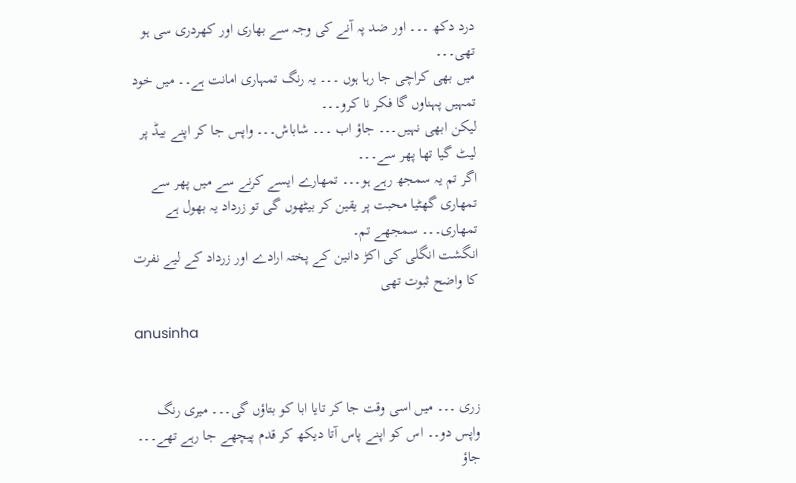درد دکھ ۔۔۔ اور ضد پہ آنے کی وجہ سے بھاری اور کھردری سی ہو تھی۔۔۔
میں بھی کراچی جا رہا ہوں ۔۔۔ یہ رنگ تمہاری امانت ہے۔۔ میں خود تمہیں پہناوں گا فکر نا کرو۔۔۔
لیکن ابھی نہیں۔۔۔ جاؤ اب ۔۔۔ شاباش۔۔۔ واپس جا کر اپنے بیڈ پر لیٹ گیا تھا پھر سے۔۔۔
اگر تم یہ سمجھ رہے ہو۔۔۔ تمھارے ایسے کرنے سے میں پھر سے تمھاری گھٹیا محبت پر یقین کر بیٹھوں گی تو زرداد یہ بھول ہے تمھاری۔۔۔ سمجھے تم۔
انگشت انگلی کی اکڑ دانین کے پختہ ارادے اور زرداد کے لیے نفرت کا واضح ثبوت تھی

anusinha


زری ۔۔۔ میں اسی وقت جا کر تایا ابا کو بتاؤں گی۔۔۔ میری رنگ واپس دو۔۔ اس کو اپنے پاس آتا دیکھ کر قدم پیچھے جا رہے تھے۔۔۔
جاؤ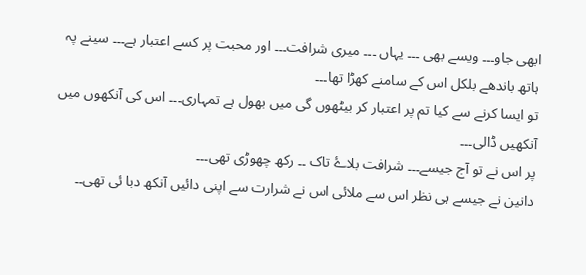ابھی جاو۔۔۔ ویسے بھی ۔۔۔ یہاں ۔۔۔ میری شرافت۔۔۔ اور محبت پر کسے اعتبار ہے۔۔۔ سینے پہ ہاتھ باندھے بلکل اس کے سامنے کھڑا تھا۔۔۔
تو ایسا کرنے سے کیا تم پر اعتبار کر بیٹھوں گی میں بھول ہے تمہاری۔۔۔ اس کی آنکھوں میں آنکھیں ڈالی۔۔۔
پر اس نے تو آج جیسے۔۔۔ شرافت بلاۓ تاک ۔۔ رکھ چھوڑی تھی۔۔۔
دانین نے جیسے ہی نظر اس سے ملائی اس نے شرارت سے اپنی دائیں آنکھ دبا ئی تھی۔۔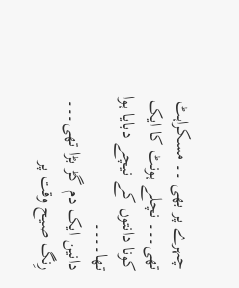چہرے پر بھی ۔۔ مسکراہٹ تھی۔۔۔ نچلے ہونٹ کا ایک کونا دانتوں کے نیچے دبایا ہوا تھا۔۔۔۔
دانین ایک دم گڑ بڑا تھی۔۔۔
رِنگ صیح وقت پر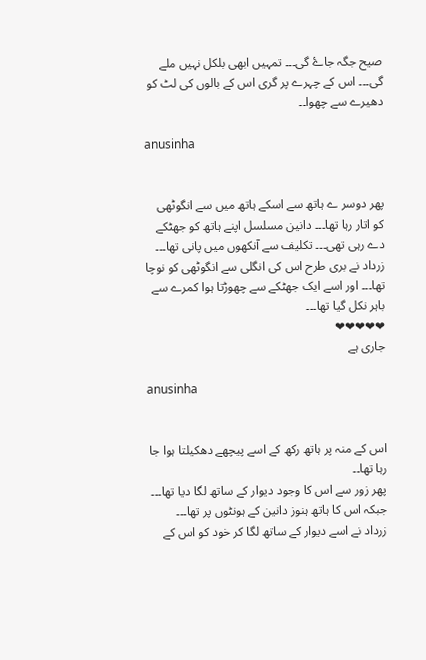صیح جگہ جاۓ گی۔۔۔ تمہیں ابھی بلکل نہیں ملے گی۔۔۔ اس کے چہرے پر گری اس کے بالوں کی لٹ کو دھیرے سے چھوا۔۔

anusinha


پھر دوسر ے ہاتھ سے اسکے ہاتھ میں سے انگوٹھی کو اتار رہا تھا۔۔۔ دانین مسلسل اپنے ہاتھ کو جھٹکے دے رہی تھی۔۔۔ تکلیف سے آنکھوں میں پانی تھا۔۔۔
زرداد نے بری طرح اس کی انگلی سے انگوٹھی کو نوچا تھا۔۔۔ اور اسے ایک جھٹکے سے چھوڑتا ہوا کمرے سے باہر نکل گیا تھا۔۔۔
❤❤❤❤❤
جاری ہے

anusinha


اس کے منہ پر ہاتھ رکھ کے اسے پیچھے دھکیلتا ہوا جا رہا تھا۔۔
پھر زور سے اس کا وجود دیوار کے ساتھ لگا دیا تھا۔۔۔
جبکہ اس کا ہاتھ ہنوز دانین کے ہونٹوں پر تھا۔۔۔
زرداد نے اسے دیوار کے ساتھ لگا کر خود کو اس کے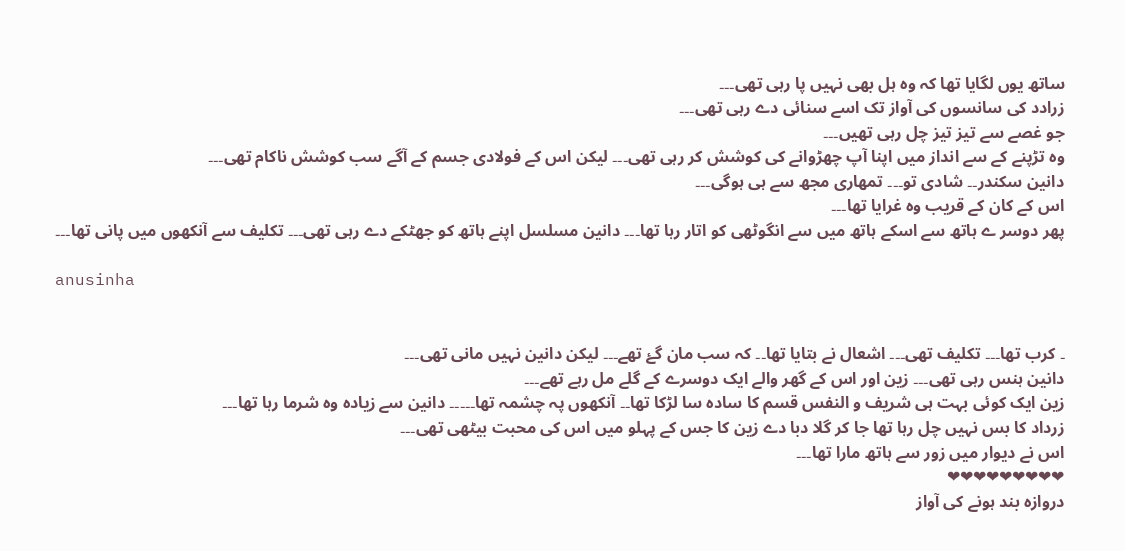ساتھ یوں لگایا تھا کہ وہ ہل بھی نہیں پا رہی تھی۔۔۔
زرادد کی سانسوں کی آواز تک اسے سنائی دے رہی تھی۔۔۔
جو غصے سے تیز تیز چل رہی تھیں۔۔۔
وہ تڑپنے کے سے انداز میں اپنا آپ چھڑوانے کی کوشش کر رہی تھی۔۔۔ لیکن اس کے فولادی جسم کے آگے سب کوشش ناکام تھی۔۔۔
دانین سکندر۔۔ شادی تو۔۔۔ تمھاری مجھ سے ہی ہوگی۔۔۔
اس کے کان کے قریب وہ غرایا تھا۔۔۔
پھر دوسر ے ہاتھ سے اسکے ہاتھ میں سے انگوٹھی کو اتار رہا تھا۔۔۔ دانین مسلسل اپنے ہاتھ کو جھٹکے دے رہی تھی۔۔۔ تکلیف سے آنکھوں میں پانی تھا۔۔۔

anusinha


۔ کرب تھا۔۔۔ تکلیف تھی۔۔۔ اشعال نے بتایا تھا۔۔ کہ سب مان گۓ تھے۔۔۔ لیکن دانین نہیں مانی تھی۔۔۔
دانین ہنس رہی تھی۔۔۔ زین اور اس کے گھر والے ایک دوسرے کے گلے مل رہے تھے۔۔۔
زین ایک کوئی بہت ہی شریف و النفس قسم کا سادہ سا لڑکا تھا۔۔ آنکھوں پہ چشمہ تھا۔۔۔۔۔ دانین سے زیادہ وہ شرما رہا تھا۔۔۔
زرداد کا بس نہیں چل رہا تھا جا کر گلا دبا دے زین کا جس کے پہلو میں اس کی محبت بیٹھی تھی۔۔۔
اس نے دیوار میں زور سے ہاتھ مارا تھا۔۔۔
❤❤❤❤❤❤❤❤❤
دروازہ بند ہونے کی آواز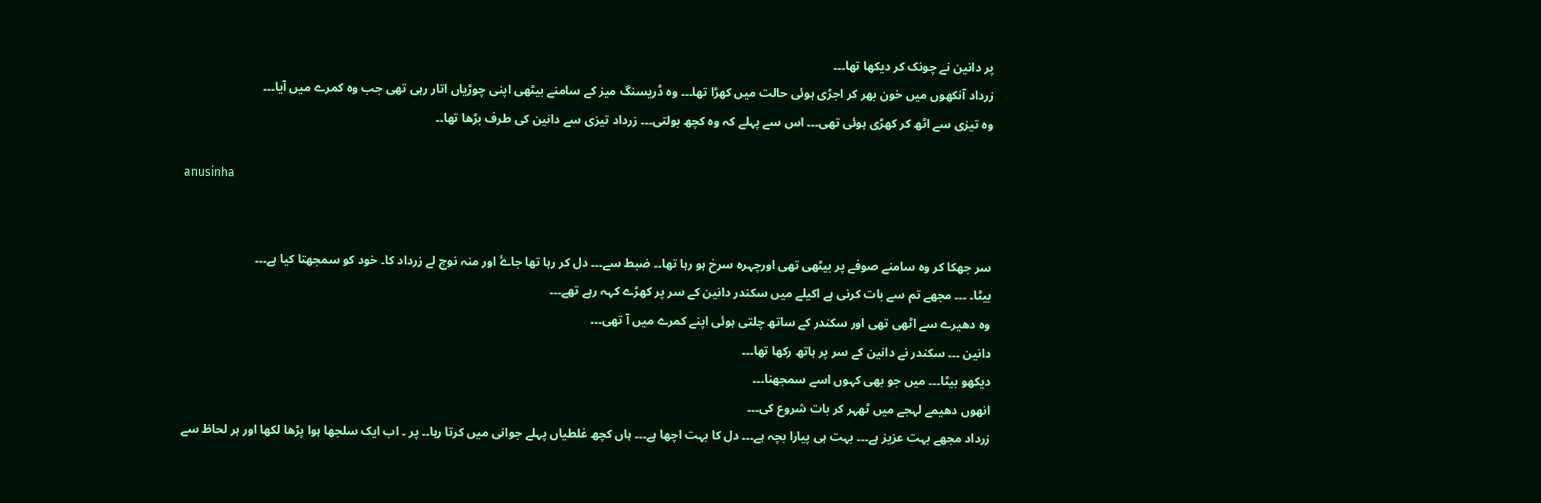پر دانین نے چونک کر دیکھا تھا۔۔۔
زرداد آنکھوں میں خون بھر کر اجڑی ہوئی حالت میں کھڑا تھا۔۔۔ وہ ڈریسنگ میز کے سامنے بیٹھی اپنی چوڑیاں اتار رہی تھی جب وہ کمرے میں آیا۔۔۔
وہ تیزی سے اٹھ کر کھڑی ہوئی تھی۔۔۔ اس سے پہلے کہ وہ کچھ بولتی۔۔۔ زرداد تیزی سے دانین کی طرف بڑھا تھا۔۔

anusinha


سر جھکا کر وہ سامنے صوفے پر بیٹھی تھی اورچہرہ سرخ ہو رہا تھا۔۔ ضبط سے۔۔۔ دل کر رہا تھا جاۓ اور منہ نوچ لے زرداد کا۔ خود کو سمجھتا کیا ہے۔۔۔
بیٹا۔ ۔۔۔ مجھے تم سے بات کرنی ہے اکیلے میں سکندر دانین کے سر پر کھڑے کہہ رہے تھے۔۔۔
وہ دھیرے سے اٹھی تھی اور سکندر کے ساتھ چلتی ہوئی اپنے کمرے میں آ تھی۔۔۔
دانین ۔۔۔ سکندر نے دانین کے سر پر ہاتھ رکھا تھا۔۔۔
دیکھو بیٹا۔۔۔ میں جو بھی کہوں اسے سمجھنا۔۔۔
انھوں دھیمے لہجے میں ٹھہر کر بات شروع کی۔۔۔
زرداد مجھے بہت عزیز ہے۔۔۔ بہت ہی پیارا بچہ ہے۔۔۔ دل کا بہت اچھا ہے۔۔۔ ہاں کچھ غلطیاں پہلے جوانی میں کرتا رہا۔۔ پر ۔ اب ایک سلجھا ہوا پڑھا لکھا اور ہر لحاظ سے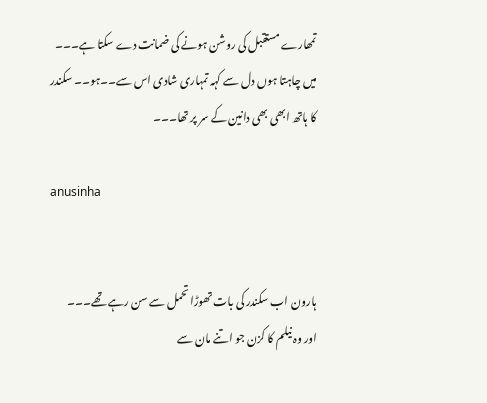تمھارے مستقبل کی روشن ہونے کی ضمانت دے سکتا ہے۔۔۔ میں چاہتا ہوں دل سے کہہ تمہاری شادی اس سے۔۔ہو۔۔ سکندر کا ہاتھ ابھی بھی دانین کے سر پر تھا۔۔۔

anusinha


ہارون اب سکندر کی بات تھوڑا تحمل سے سن رہے تھے۔۔۔
اور وہ نیلم کا کزن جو اتنے مان سے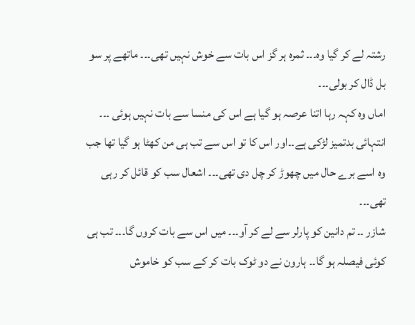رشتہ لے کر گیا وہ۔۔۔ ثمرہ ہر گز اس بات سے خوش نہیں تھی۔۔۔ ماتھے پر سو بل ڈال کر بولی۔۔۔
اماں وہ کہہ رہا اتنا عرصہ ہو گیا ہے اس کی منسا سے بات نہیں ہوئی ۔۔۔ انتہائی بدتمیز لڑکی ہے۔۔اور اس کا تو اس سے تب ہی من کھٹا ہو گیا تھا جب وہ اسے برے حال میں چھوڑ کر چل دی تھی۔۔۔ اشعال سب کو قائل کر رہی تھی۔۔۔
شازر ۔۔ تم دانین کو پارلر سے لے کر آو۔۔۔ میں اس سے بات کروں گا۔۔۔ تب ہی کوئی فیصلہ ہو گا۔۔ ہارون نے دو ٹوک بات کر کے سب کو خاموش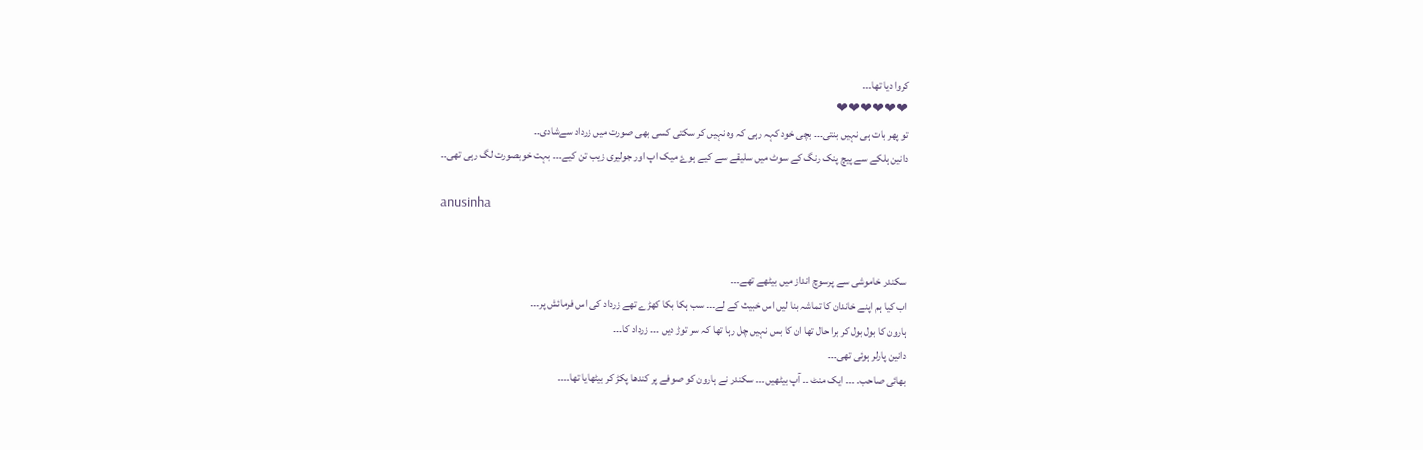کروا دیا تھا۔۔۔
❤❤❤❤❤❤
تو پھر بات ہی نہیں بنتی۔۔۔ بچی خود کہہ رہی کہ وہ نہیں کر سکتی کسی بھی صورت میں زرداد سےشادی۔۔
دانین ہلکے سے پیچ پنک رنگ کے سوٹ میں سلیقے سے کیے ہوۓ میک اپ اور جولیری زیب تن کیے۔۔۔ بہت خوبصورت لگ رہی تھی۔۔

anusinha


سکندر خاموشی سے پرسوچ انداز میں بیٹھے تھے۔۔۔
اب کیا ہم اپنے خاندان کا تماشہ بنا لیں اس خبیث کے لے۔۔۔ سب ہکا بکا کھڑے تھے زرداد کی اس فرمائش پر۔۔۔
ہارون کا بول بول کر برا حال تھا ان کا بس نہیں چل رہا تھا کہ سر توڑ دیں ۔۔۔ زرداد کا۔۔۔
دانین پارلر ہوئی تھی۔۔۔
بھائی صاحب۔ ۔۔۔ ایک منٹ ۔۔ آپ بیٹھیں۔۔۔ سکندر نے ہارون کو صوفے پر کندھا پکڑ کر بیٹھایا تھا۔۔۔۔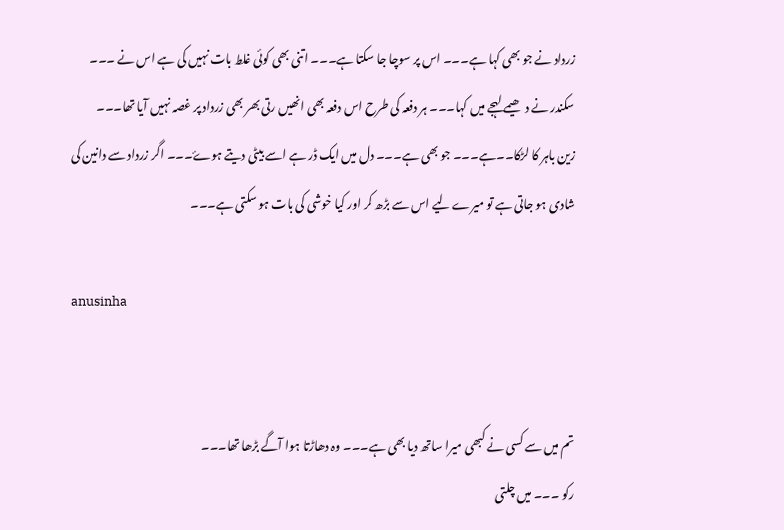زرداد نے جو بھی کہا ہے۔۔۔ اس پر سوچا جا سکتا ہے۔۔۔ اتنی بھی کوئی غلط بات نہیں کی ہے اس نے ۔۔۔ سکندر نے دھیمے لہجے میں کہا۔۔۔ ہر دفعہ کی طرح اس دفعہ بھی انھیں رتی بھر بھی زرداد پر غصہ نہیں آیا تھا۔۔۔
زین باہر کا لڑکا۔۔ہے۔۔۔ جو بھی ہے۔۔۔ دل میں ایک ڈر ہے اسے بیٹی دیتے ہوۓ۔۔۔ اگر زرداد سے دانین کی شادی ہو جاتی ہے تو میرے لیے اس سے بڑھ کر اور کیا خوشی کی بات ہو سکتی ہے۔۔۔

anusinha


تم میں سے کسی نے کبھی میرا ساتھ دیا بھی ہے۔۔۔ وہ دھاڑتا ہوا آگے بڑھا تھا۔۔۔
رکو ۔۔۔ میں چلتی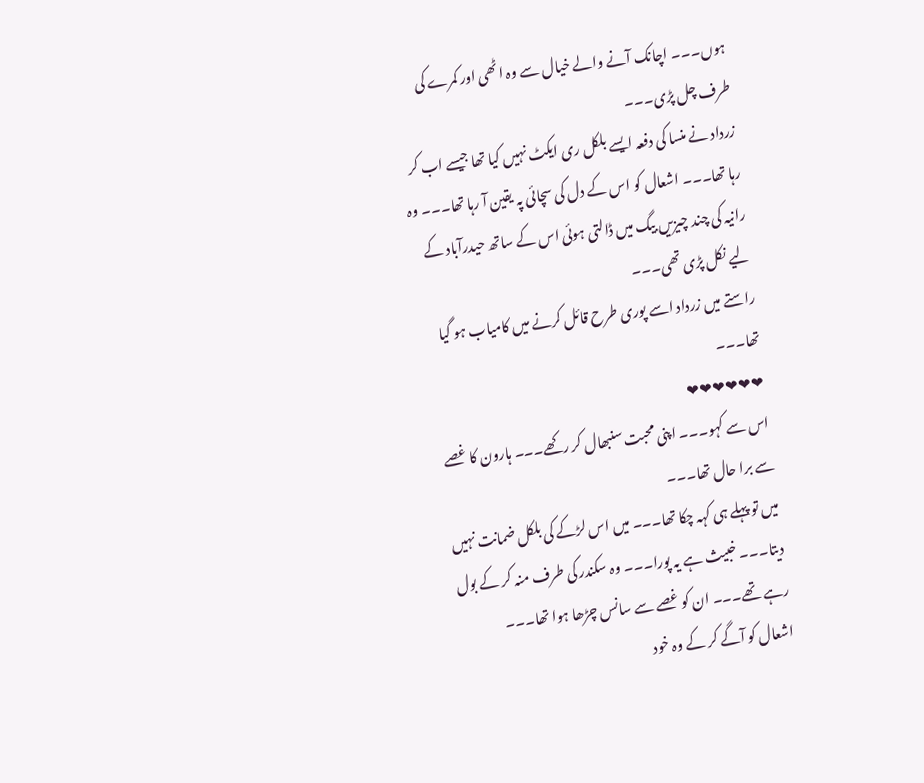ہوں۔۔۔ اچانک آنے والے خیال سے وہ اٹھی اور کمرے کی طرف چل پڑی۔۔۔
زرداد نے منسا کی دفعہ ایسے بلکل ری ایکٹ نہیں کیا تھا جیسے اب کر رہا تھا۔۔۔ اشعال کو اس کے دل کی سچائی پہ یقین آ رہا تھا۔۔۔ وہ رانیہ کی چند چیزیں بیگ میں ڈالتی ہوئی اس کے ساتھ حیدرآباد کے لیے نکل پڑی تھی۔۔۔
راستے میں زرداد اسے پوری طرح قائل کرنے میں کامیاب ہو گیا تھا۔۔۔
❤❤❤❤❤❤
اس سے کہو۔۔۔ اپنی محبت سنبھال کر رکھے۔۔۔ ہارون کا غصے سے برا حال تھا۔۔۔
میں تو پہلے ہی کہہ چکا تھا۔۔۔ میں اس لڑکے کی بلکل ضمانت نہیں دیتا۔۔۔ خبیث ہے یہ پورا۔۔۔ وہ سکندر کی طرف منہ کر کے بول رہے تھے۔۔۔ ان کو غصے سے سانس چڑھا ہوا تھا۔۔۔
اشعال کو آگے کر کے وہ خود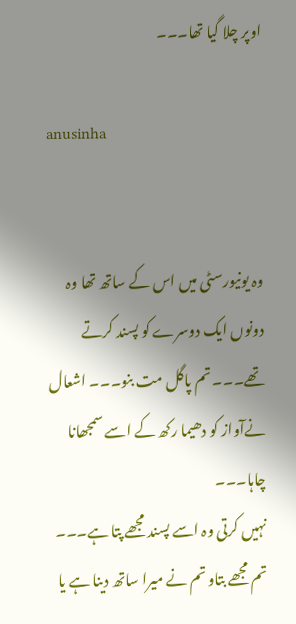اوپر چلا گیا تھا۔۔۔

anusinha


وہ یونیورسٹی میں اس کے ساتھ تھا وہ دونوں ایک دوسرے کو پسند کرتے تھے۔۔۔ تم پاگل مت بنو۔۔۔ اشعال نےآواز کو دھیما رکھ کے اسے سمجھانا چاہا۔۔۔
نہیں کرتی وہ اسے پسند مجھے پتا ہے۔۔۔ تم مجھے بتاو تم نے میرا ساتھ دینا ہے یا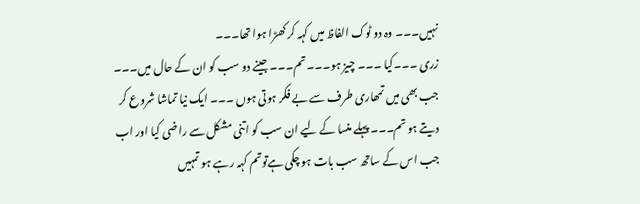نہیں۔۔۔ وہ دو ٹوک الفاظ میں کہہ کر کھڑا ہوا تھا۔۔۔
زری ۔۔۔کیا ۔۔۔ چیز ہو۔۔۔ تم۔۔۔ جینے دو سب کو ان کے حال میں۔۔۔ جب بھی میں تمھاری طرف سے بے فکر ہوتی ہوں ۔۔۔ ایک نیا تماشا شروع کر دیتے ہو تم۔۔۔ پہلے منسا کے لیے ان سب کو اتنی مشکل سے راضی کیا اور اب جب اس کے ساتھ سب بات ہو چکی ہےتوتم کہہ رہے ہو تمہیں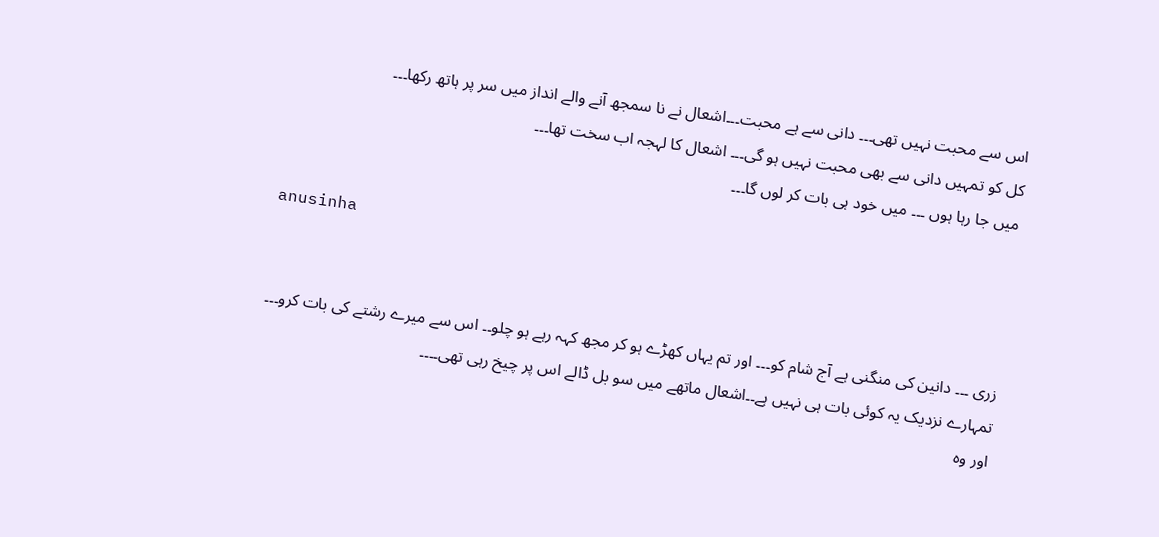اس سے محبت نہیں تھی۔۔۔ دانی سے ہے محبت۔۔۔اشعال نے نا سمجھ آنے والے انداز میں سر پر ہاتھ رکھا۔۔۔
کل کو تمہیں دانی سے بھی محبت نہیں ہو گی۔۔۔ اشعال کا لہجہ اب سخت تھا۔۔۔
میں جا رہا ہوں ۔۔۔ میں خود ہی بات کر لوں گا۔۔۔

anusinha


زری ۔۔۔ دانین کی منگنی ہے آج شام کو۔۔۔ اور تم یہاں کھڑے ہو کر مجھ کہہ رہے ہو چلو۔۔ اس سے میرے رشتے کی بات کرو۔۔۔
تمہارے نزدیک یہ کوئی بات ہی نہیں ہے۔۔اشعال ماتھے میں سو بل ڈالے اس پر چیخ رہی تھی۔۔۔۔
اور وہ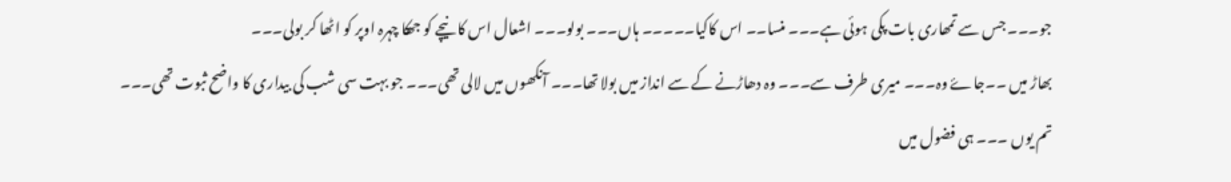جو۔۔۔ جس سے تمھاری بات پکی ہوئی ہے۔۔۔ منسا۔۔ اس کاکیا۔۔۔۔۔ ہاں۔۔۔ بولو۔۔۔ اشعال اس کا نیچے کو جھکا چہرہ اوپر کو اٹھا کر بولی۔۔۔
بھاڑ میں ۔۔جاۓ وہ۔۔۔ میری طرف سے۔۔۔ وہ دھاڑنے کے سے انداز میں بولا تھا۔۔۔ آنکھوں میں لالی تھی۔۔۔ جو بہت سی شب کی بیداری کا واضح ثبوت تھی۔۔۔
تم یوں ۔۔۔ ہی فضول میں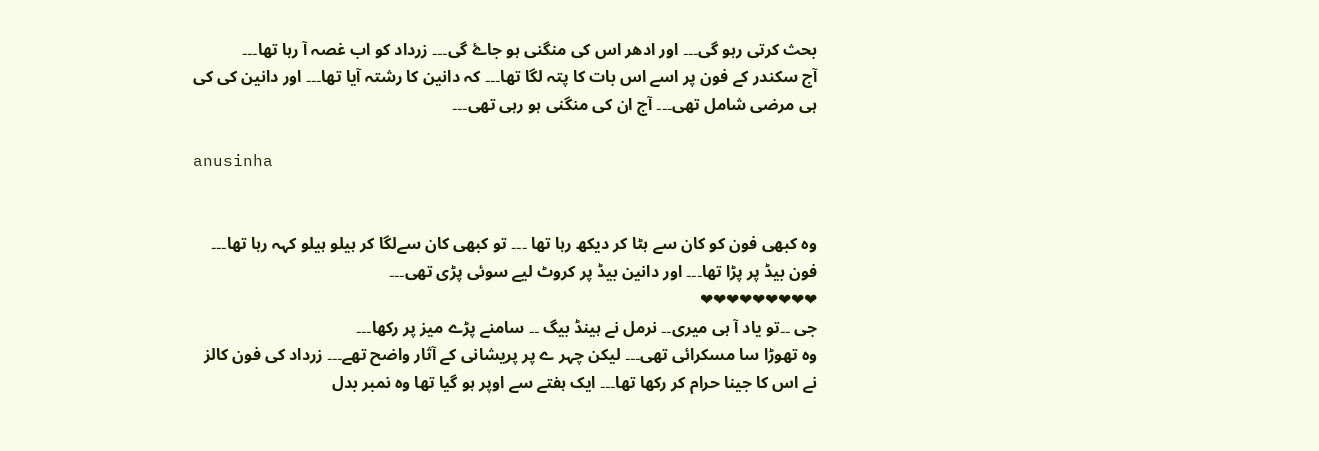بحث کرتی رہو گی۔۔۔ اور ادھر اس کی منگنی ہو جاۓ گی۔۔۔ زرداد کو اب غصہ آ رہا تھا۔۔۔
آج سکندر کے فون پر اسے اس بات کا پتہ لگا تھا۔۔۔ کہ دانین کا رشتہ آیا تھا۔۔۔ اور دانین کی کی ہی مرضی شامل تھی۔۔۔ آج ان کی منگنی ہو رہی تھی۔۔۔

anusinha


وہ کبھی فون کو کان سے ہٹا کر دیکھ رہا تھا ۔۔۔ تو کبھی کان سےلگا کر ہیلو ہیلو کہہ رہا تھا۔۔۔
فون بیڈ پر پڑا تھا۔۔۔ اور دانین بیڈ پر کروٹ لیے سوئی پڑی تھی۔۔۔
❤❤❤❤❤❤❤❤❤
جی ۔۔تو یاد آ ہی میری۔۔ نرمل نے ہینڈ بیگ ۔۔ سامنے پڑے میز پر رکھا۔۔۔
وہ تھوڑا سا مسکرائی تھی۔۔۔ لیکن چہر ے پر پریشانی کے آثار واضح تھے۔۔۔ زرداد کی فون کالز نے اس کا جینا حرام کر رکھا تھا۔۔۔ ایک ہفتے سے اوپر ہو گیا تھا وہ نمبر بدل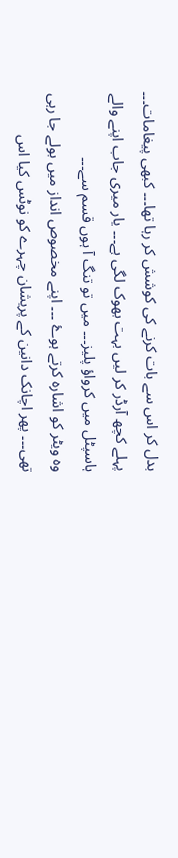بدل کر اس سے بات کرنے کی کوشش کر رہا تھا۔۔۔ کبھی پیغامات۔۔۔
پہلے کچھ آرڈر کر لیں بہت بھوک لگی ہے۔۔۔ یار میری جاب اپنے والے ہاسپٹل میں کرواؤ پلیز۔۔۔ میں تو تنگ آ ہوں قسم سے۔۔۔
وہ ویٹر کو اشارہ کرتے ہوۓ ۔۔۔ اپنے مخصوص انداز میں بولے جا رہی تھی۔۔۔ پھر اچانک دانین کے پریشان چہرے کو نوٹس کیا اس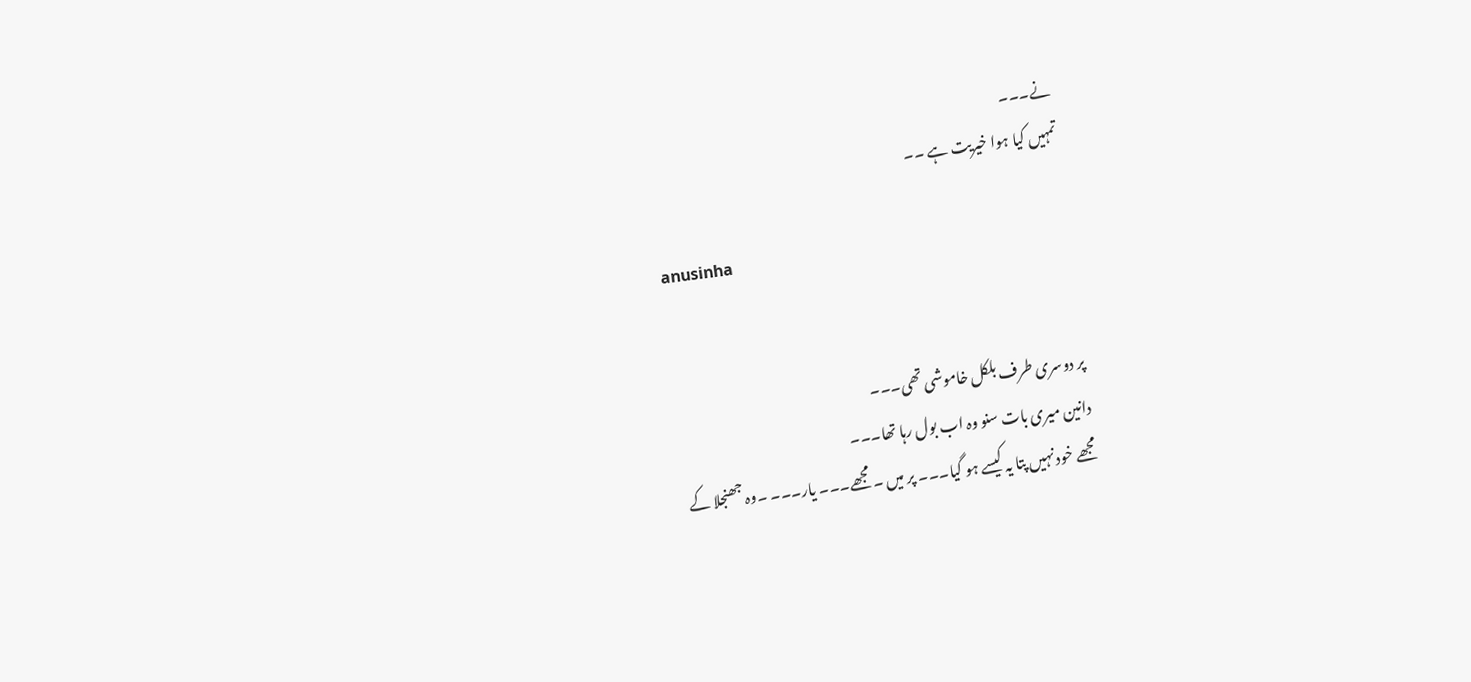نے۔۔۔
تمہیں کیا ہوا خیریت ہے ۔۔

anusinha


پر دوسری طرف بلکل خاموشی تھی۔۔۔
دانین میری بات سنو وہ اب بول رہا تھا۔۔۔
مجھے خود نہیں پتا یہ کیسے ہو گیا۔۔۔ پر میں ۔ مجھے۔۔۔ یار۔۔۔ ۔وہ جھنجلا کے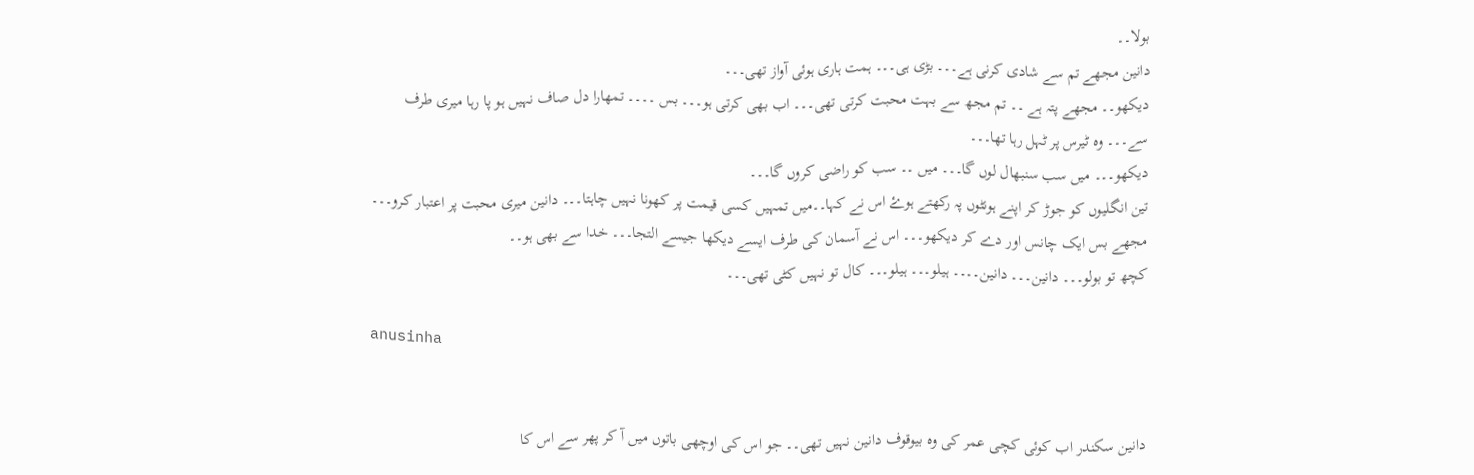بولا۔۔
دانین مجھے تم سے شادی کرنی ہے۔۔۔ بڑی ہی۔۔۔ ہمت ہاری ہوئی آواز تھی۔۔۔
دیکھو۔۔ مجھے پتہ ہے ۔۔ تم مجھ سے بہت محبت کرتی تھی۔۔۔ اب بھی کرتی ہو۔۔۔ بس ۔۔۔۔ تمھارا دل صاف نہیں ہو پا رہا میری طرف سے۔۔۔ وہ ٹیرس پر ٹہل رہا تھا۔۔۔
دیکھو۔۔۔ میں سب سنبھال لوں گا۔۔۔ میں ۔۔ سب کو راضی کروں گا۔۔۔
تین انگلیوں کو جوڑ کر اپنے ہونٹوں پہ رکھتے ہوۓ اس نے کہا۔۔میں تمہیں کسی قیمت پر کھونا نہیں چاہتا۔۔۔ دانین میری محبت پر اعتبار کرو۔۔۔ مجھے بس ایک چانس اور دے کر دیکھو۔۔۔ اس نے آسمان کی طرف ایسے دیکھا جیسے التجا۔۔۔ خدا سے بھی ہو۔۔
کچھ تو بولو۔۔۔ دانین۔۔۔ دانین۔۔۔۔ ہیلو۔۔۔ ہیلو۔۔۔ کال تو نہیں کٹی تھی۔۔۔

anusinha


دانین سکندر اب کوئی کچی عمر کی وہ بیوقوف دانین نہیں تھی۔۔ جو اس کی اوچھی باتوں میں آ کر پھر سے اس کا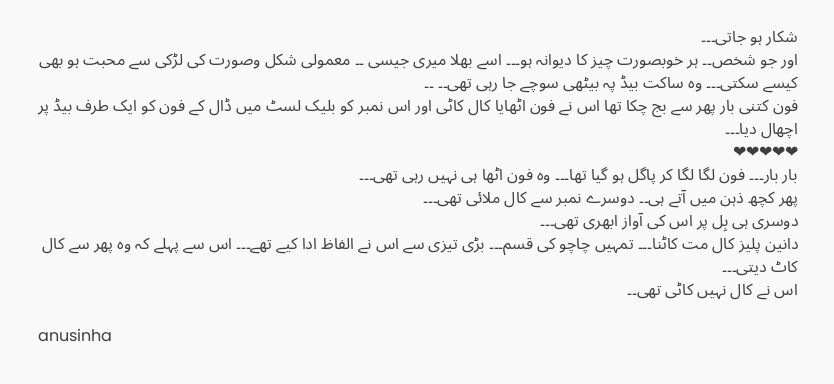شکار ہو جاتی۔۔۔
اور جو شخص۔۔ ہر خوبصورت چیز کا دیوانہ ہو۔۔۔ اسے بھلا میری جیسی ۔۔ معمولی شکل وصورت کی لڑکی سے محبت ہو بھی کیسے سکتی۔۔۔ وہ ساکت بیڈ پہ بیٹھی سوچے جا رہی تھی۔۔ ۔۔
فون کتنی بار پھر سے بج چکا تھا اس نے فون اٹھایا کال کاٹی اور اس نمبر کو بلیک لسٹ میں ڈال کے فون کو ایک طرف بیڈ پر اچھال دیا۔۔۔
❤❤❤❤❤
بار بار۔۔۔ فون لگا لگا کر پاگل ہو گیا تھا۔۔۔ وہ فون اٹھا ہی نہیں رہی تھی۔۔۔
پھر کچھ ذہن میں آتے ہی۔۔ دوسرے نمبر سے کال ملائی تھی۔۔۔
دوسری ہی بِل پر اس کی آواز ابھری تھی۔۔۔
دانین پلیز کال مت کاٹنا۔۔۔ تمہیں چاچو کی قسم۔۔۔ بڑی تیزی سے اس نے الفاظ ادا کیے تھے۔۔۔ اس سے پہلے کہ وہ پھر سے کال کاٹ دیتی۔۔۔
اس نے کال نہیں کاٹی تھی۔۔

anusinha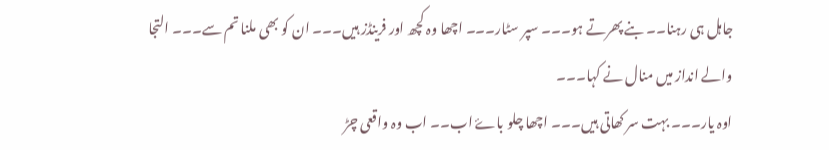جاہل ہی رہنا۔۔ بنے پھرتے ہو۔۔۔ سپر سٹار۔۔۔ اچھا وہ کچھ اور فرینڈز ہیں۔۔۔ ان کو بھی ملنا تم سے۔۔۔ التجا والے انداز میں منال نے کہا۔۔۔
اوہ یار۔۔۔ بہت سر کھاتی ہیں۔۔۔ اچھا چلو باۓ اب۔۔ اب وہ واقعی چڑ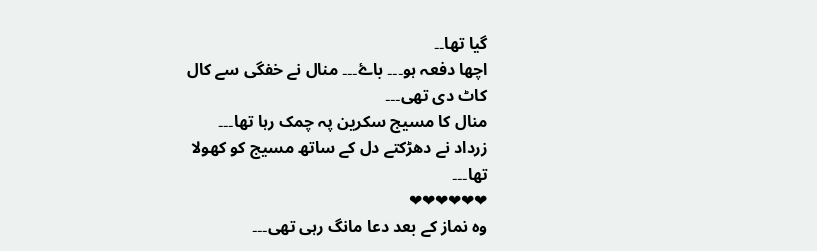گیا تھا۔۔
اچھا دفعہ ہو۔۔۔ باۓ۔۔۔ منال نے خفگی سے کال کاٹ دی تھی۔۔۔
منال کا مسیج سکرین پہ چمک رہا تھا۔۔۔
زرداد نے دھڑکتے دل کے ساتھ مسیج کو کھولا تھا۔۔۔
❤❤❤❤❤❤
وہ نماز کے بعد دعا مانگ رہی تھی۔۔۔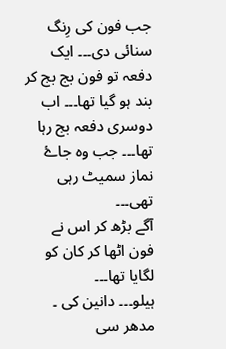جب فون کی رِنگ سنائی دی۔۔۔ ایک دفعہ تو فون بج بج کر بند ہو گیا تھا۔۔۔ اب دوسری دفعہ بج رہا تھا۔۔۔ جب وہ جاۓ نماز سمیٹ رہی تھی۔۔۔
آگے بڑھ کر اس نے فون اٹھا کر کان کو لگایا تھا۔۔۔
ہیلو۔۔۔ دانین کی ۔ مدھر سی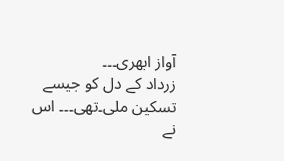آواز ابھری۔۔۔
زرداد کے دل کو جیسے تسکین ملی۔تھی۔۔۔ اس نے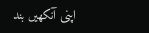اپنی آنکھیں بند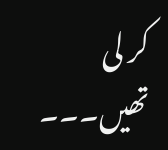کر لی تھیں۔۔۔